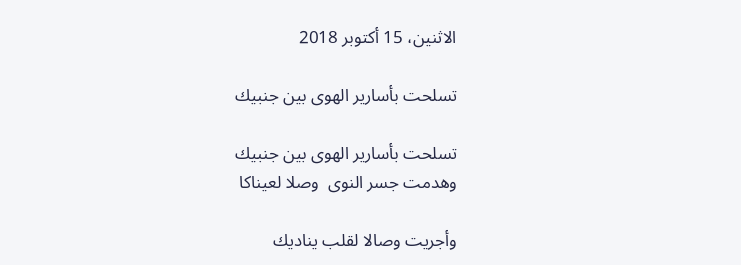الاثنين، 15 أكتوبر 2018

تسلحت بأسارير الهوى بين جنبيك

تسلحت بأسارير الهوى بين جنبيك
وهدمت جسر النوى  وصلا لعيناكا

وأجريت وصالا لقلب يناديك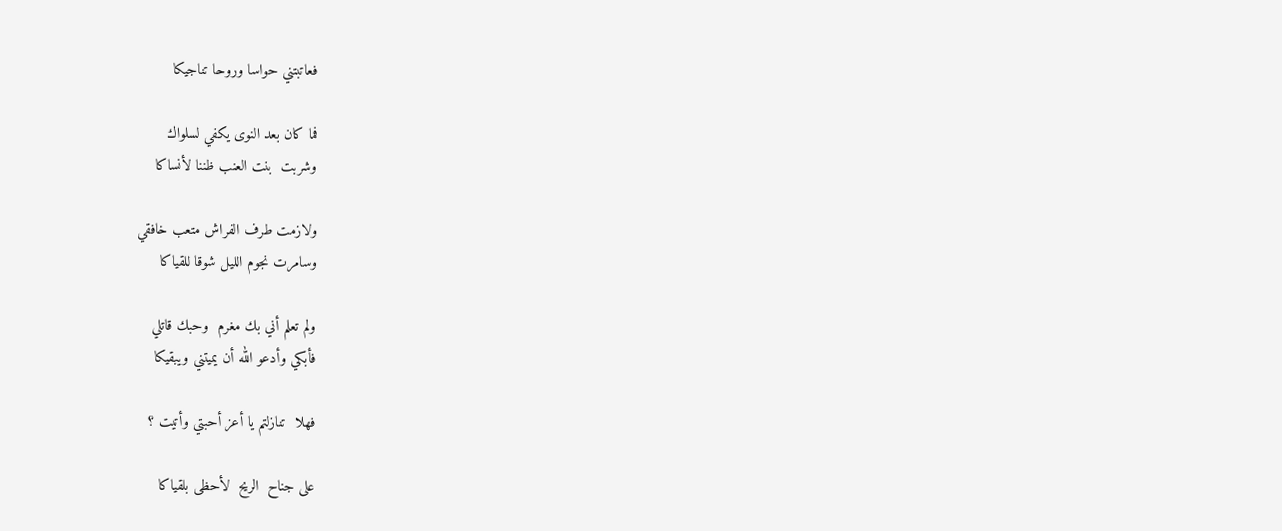فعاتبتني حواسا وروحا تناجيكا

فما كان بعد النوى يكفي لسلواك
وشربت  بنت العنب ظننا لأنساكا

ولازمت طرف الفراش متعب خافقي
وسامرت نجوم الليل شوقا للقياكا

ولم تعلم أني بك مغرم  وحبك قاتلي
فأبكي وأدعو الله أن يميتني ويبقيكا

فهلا  تنازلتم يا أعز أحبتي وأتيت ؟

على جناح  الريح  لأحظى بلقياكا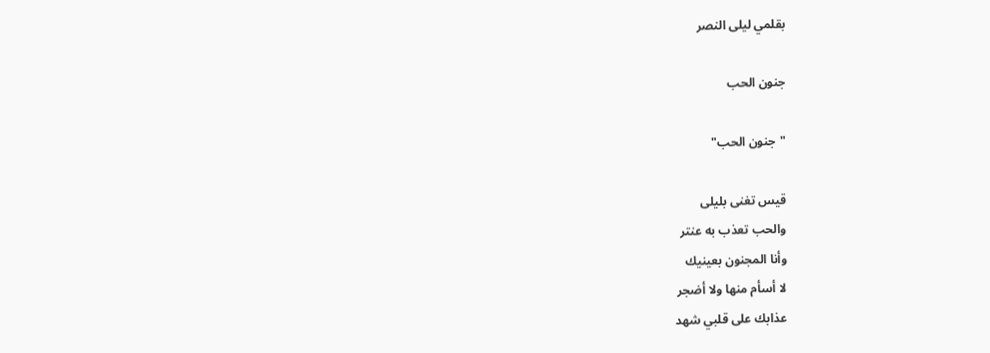بقلمي ليلى النصر

جنون الحب

"جنون الحب"

قيس تغنى بليلى
والحب تعذب به عنتر
وأنا المجنون بعينيك
لا أسأم منها ولا أضجر
عذابك على قلبي شهد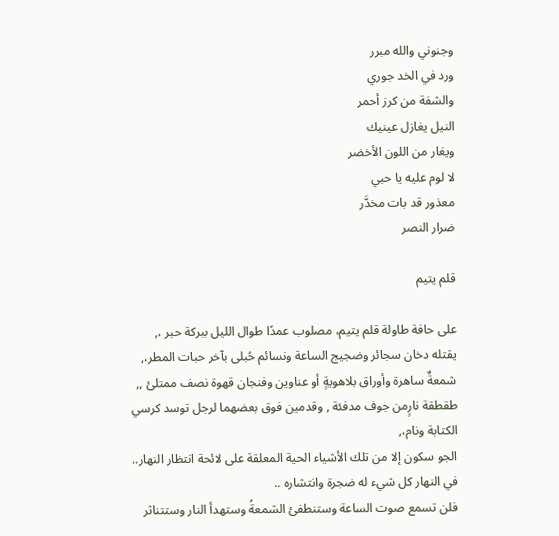وجنوني والله مبرر
ورد في الخد جوري
والشفة من كرز أحمر
النيل يغازل عينيك
ويغار من اللون الأخضر
لا لوم عليه يا حبي
معذور قد بات مخدَّر
ضرار النصر

قلم يتيم

على حافة طاولة قلم يتيم، مصلوب عمدًا طوال الليل ببركة حبر ،,
يقتله دخان سجائر وضجيج الساعة ونسائم حُبلى بآخر حبات المطر،,
شمعةٌ ساهرة وأوراق بلاهويةٍ أو عناوين وفنجان قهوة نصف ممتلئ ,,
طقطقة نارٍمن جوف مدفئة , وقدمين فوق بعضهما لرجل توسد كرسي الكتابة ونام،,
الجو سكون إلا من تلك الأشياء الحية المعلقة على لائحة انتظار النهار..
في النهار كل شيء له ضجرة وانتشاره ..
فلن تسمع صوت الساعة وستنطفئ الشمعةُ وستهدأ النار وستتناثر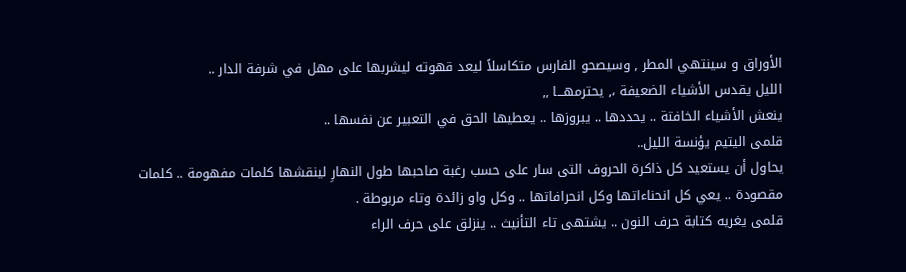الأوراق و سينتهي المطر , وسيصحو الفارس متكاسلاً ليعد قهوته ليشربها على مهل في شرفة الدار ..
الليل يقدس الأشياء الضعيفة ،, يحترمهـــا ,,
ينعش الأشياء الخافتة .. يحددها .. يبروزها .. يعطيها الحق في التعبير عن نفسها ..
قلمى اليتيم يؤنسة الليل..
يحاول أن يستعيد كل ذاكرة الحروف التى سار على حسب رغبة صاحبها طول النهارِ لينقشها كلمات مفهومة .. كلمات مقصودة .. يعي كل انحناءاتها وكل انحرافاتها .. وكل واو زائدة وتاء مربوطة .
قلمى يغريه كتابة حرف النون .. يشتهى تاء التأنيث .. ينزلق على حرف الراء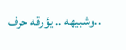..وشبيهه .. يؤرقه حرف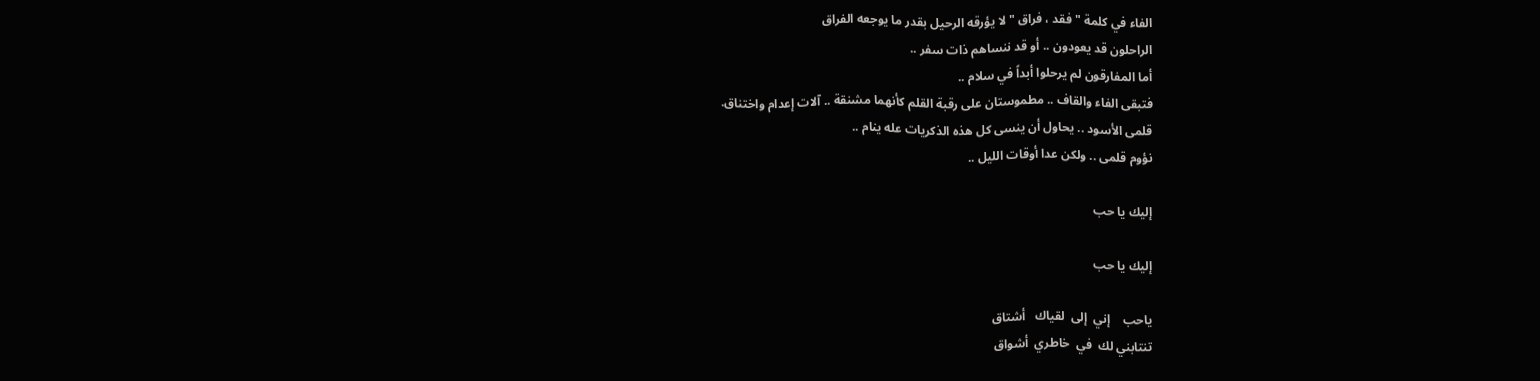الفاء في كلمة " فقد ، فراق " لا يؤرقه الرحيل بقدر ما يوجعه الفراق
الراحلون قد يعودون .. أو قد ننساهم ذات سفر ..
أما المفارقون لم يرحلوا أبداً في سلام ..
فتبقى الفاء والقاف .. مطموستان على رقبة القلم كأنهما مشنقة .. آلات إعدام واختناق.
قلمى الأسود .. يحاول أن ينسى كل هذه الذكريات عله ينام ..
نؤوم قلمى .. ولكن عدا أوقات الليل ..

إليك يا حب

إليك يا حب

ياحب    إني  إلى  لقياك   أشتاق
تنتابني لك  في  خاطري  أشواق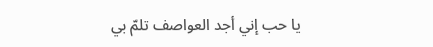يا حب إني أجد العواصف تلمّ بي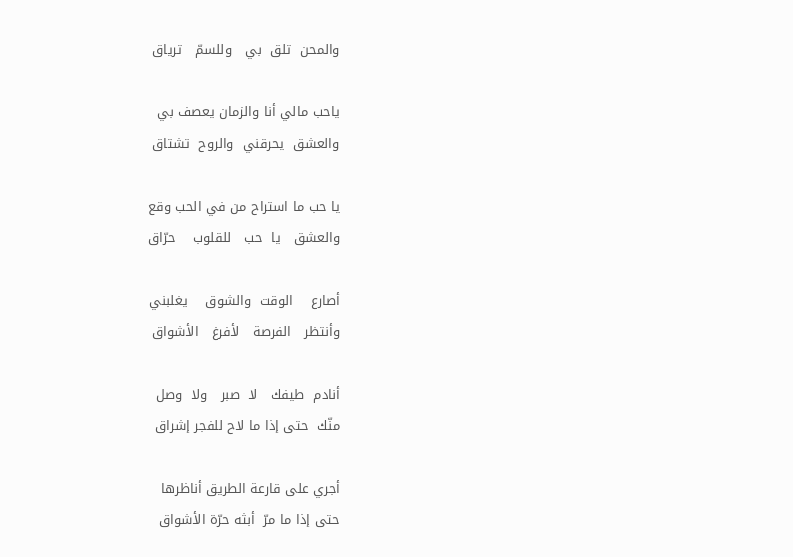والمحن  تلق  بي   وللسمّ   ترياق

ياحب مالي أنا والزمان يعصف بي
والعشق  يحرقني  والروح  تشتاق

يا حب ما استراح من في الحب وقع
والعشق   يا  حب   للقلوب    حرّاق

أصارع    الوقت  والشوق    يغلبني
وأنتظر   الفرصة   لأفرغ   الأشواق

أنادم  طيفك   لا  صبر   ولا  وصل
منّك  حتى إذا ما لاح للفجر إشراق

أجري على قارعة الطريق أناظرها
حتى إذا ما مرّ  أبثه حرّة الأشواق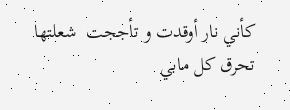كأني نار أوقدت و تأججت  شعلتها
تحرق كل مابي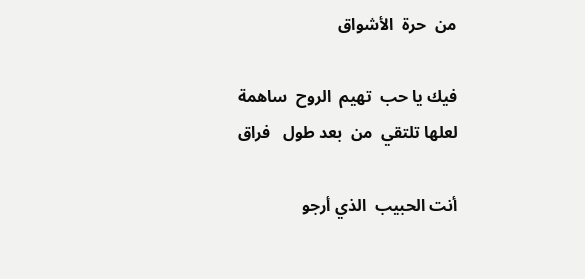من  حرة  الأشواق

فيك يا حب  تهيم  الروح  ساهمة
لعلها تلتقي  من  بعد طول   فراق

أنت الحبيب  الذي أرجو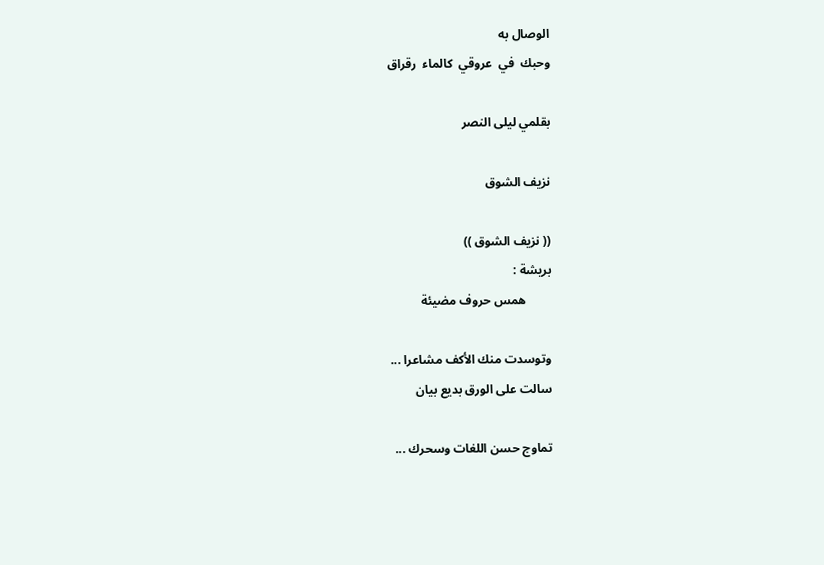الوصال به
وحبك  في  عروقي  كالماء  رقراق

بقلمي ليلى النصر

نزيف الشوق

(( نزيف الشوق ))
بريشة :
        همس حروف مضيئة

وتوسدت منك الأكف مشاعرا ...
سالت على الورق بديع بيان

تماوج حسن اللغات وسحرك ...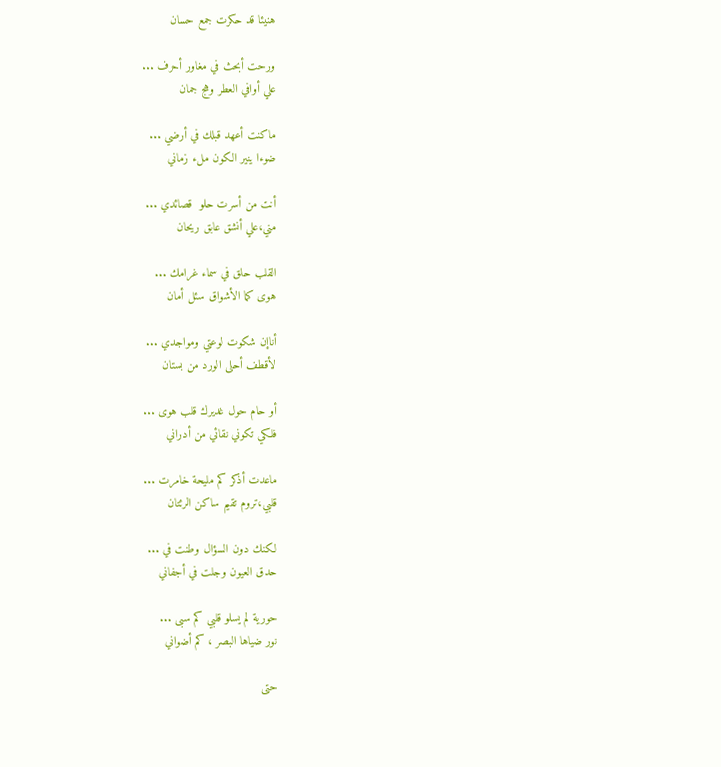هنيئا قد حكرت جمع حسان

ورحت أبحث في مغاور أحرف ...
علي أوافي العطر وهج جمان

ماكنت أعهد قبلك في أرضي ...
ضوءا ينير الكون ملء زماني

أنت من أسرت حلو  قصائدي ...
مني،علي أنشق عابق ريحان

القلب حلق في سماء غرامك ...
هوى كما الأشواق سئل أمان

أناإن شكوت لوعتي ومواجدي ...
لأقطف أحلى الورد من بستان

أو حام حول غديرك قلب هوى ...
فلكي تكوني نقائي من أدراني

ماعدت أذكر كم مليحة خامرت ...
قلبي،تروم تقيم ساكن الرئتان

لكنك دون السؤال وطنت في ...
حدق العيون وجلت في أجفاني

حورية لم يسلو قلبي كم سبى ...
نور ضياها البصر ، كم أضواني

حتى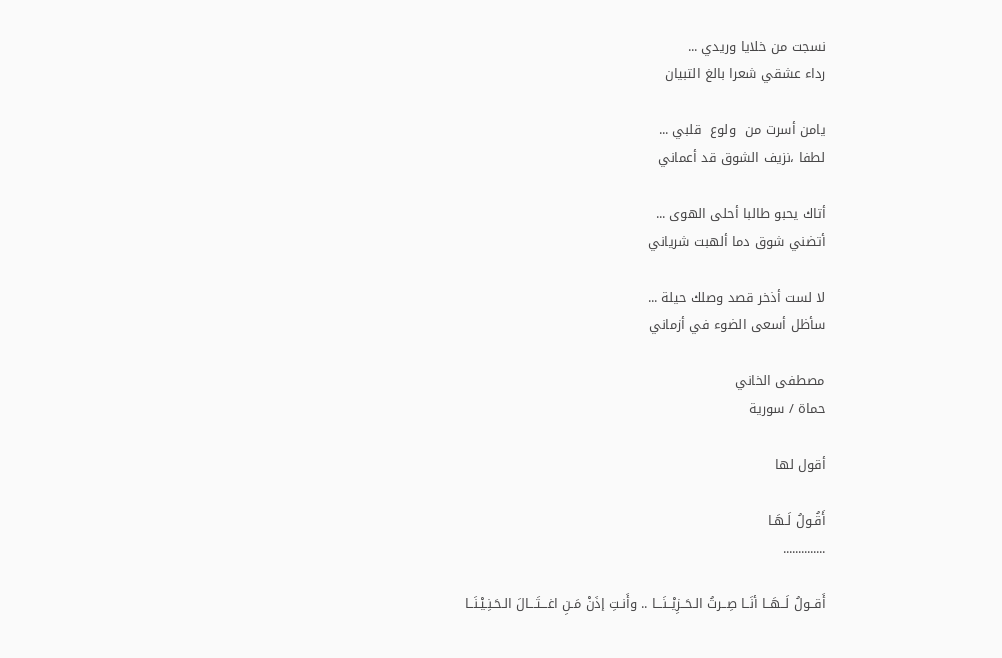نسجت من خلايا وريدي ...
رداء عشقي شعرا بالغ التبيان

يامن أسرت من  ولوع  قلبي ...
لطفا ،نزيف الشوق قد أعماني

أتاك يحبو طالبا أحلى الهوى ...
أتضني شوق دما ألهبت شرياني

لا لست أذخر قصد وصلك حيلة ...
سأظل أسعى الضوء في أزماني

مصطفى الخاني
حماة / سورية

أقول لها

أَقُـولُ لَـهَـا
..............

أَقــولُ لَــهَــا أنَــا صِــرتُ الـحَــزِيْــنَـــا .. وأَنـتِ إذَنْ مَـنِ اغـــتَـــالَ الـحَـنِـيْـنَــا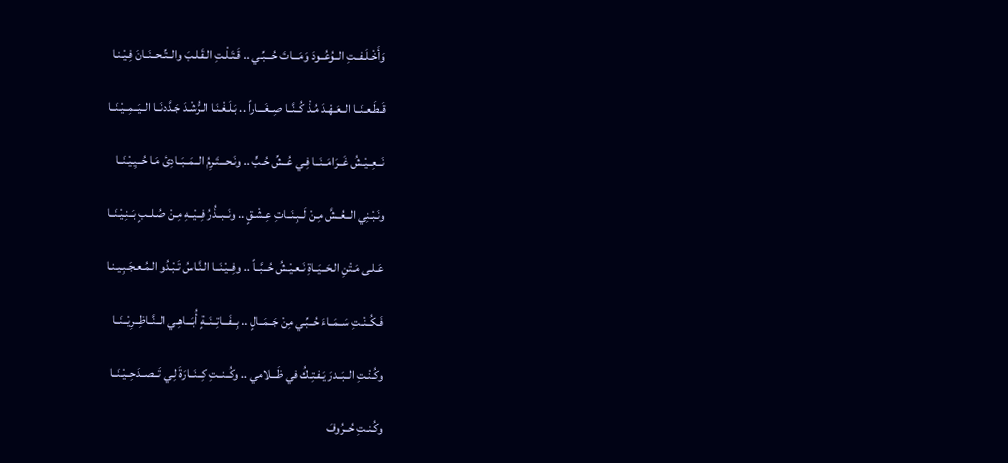وَأَخْـلَـفــتِ الــوُعُــودَ وَمَـــاتَ حُـــبِّـي .. قَـتَـلْـتِ الـقَـلـبَ والــتِّـحــنَــانَ فِـيْـنـا

قَـطَـعـنَــا الــعَـهْـدَ مُـذْ كُــنَّــا صِــغَـــاراً .. بَـلَـغْـنَـا الـرُّشْـدَ جَـدَّدنَــا الــيَــمِــيْـنَــا

نَــعِــيْـشُ غَــرَامَــنَــا فِـي عُــشِّ حُـبٍّ .. ونَـحـــتَـرِمُ الــمَــبَــادِئ مَـا حُــيِـيْـنَــا

ونَـبْـنِي الــعُــشَّ مِـنْ لَــبِـنَــاتِ عِـشْـقٍ .. ونَــبــذُرُ فِــيْــهِ مِـنْ صُـلــبٍ بَــنِـيْـنَــا

عَـلـى مَـتْنِ الـحَــيَــاةِ نَـعـيْـشُ حُــبَّــاً .. وفِــيْـنَــا الـنَّـاسُ تَـبْـدُو الـمُـعـجَـبِـيـنـا

فَـكُــنْـتِ سَــمَــاءَ حُــبِّـي مِنْ جَــمَــالٍ .. بِــفَـــاتِــنَــةٍ أُبَـــاهِـي الــنَّــاظِــرِيْــنَــا

وكُـنْـتِ الــبَــدرَ يَـفـتِـكُ في ظَـــلامي .. وكُــنــتِ كِــنَــارَةَ لِـي تَــصــدَحِــيْـنَــا

وكُـنـتِ حُــرُوفَ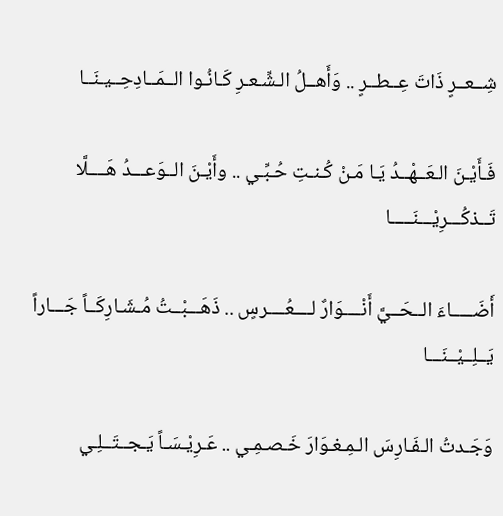شِــعــرٍ ذَاتَ عِــطــرٍ .. وَأَهــلُ الـشِّـعـرِ كَـانُـوا الــمَــادِحِــيـنَــا

فَـأَيْـنَ الـعَــهْــدُ يَـا مَـنْ كُـنـتِ حُـبِّـي .. وأَيْـنَ الــوَعـــدُ هَــــلَّا تَــذكُـــرِيْـــنَـــــا

أَضَـــــاءَ الــحَــيَّ أَنْــــوَارٌ لــــعُــــرسٍ .. ذَهَـــبْــتُ مُـشَـارِكَــاً جَـــاراً يَــلِــيْــنَـــا

وَجَـدتُ الـفَـارِسَ الـمِـغـوَارَ خَـصـمِـي .. عَـرِيْـسَـاً يَـجــتَــلِـي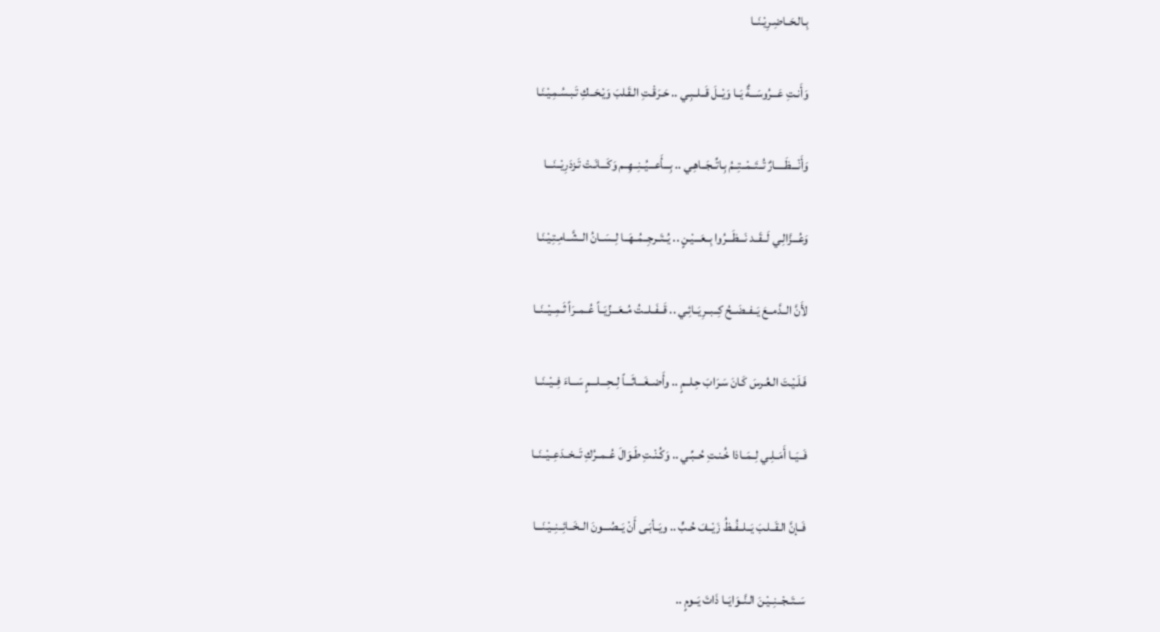بِـالـحَــاضِـرِيْـنَــا

وَأَنـتِ عَـــرُوسَـــةٌ يَــا وَيْــلَ قَــلــبِـي .. حَـرَقْـتِ الـقَـلبَ وَيْـحَــكِ تَـبـسُـمِـيْـنَـا

وَأَنْـــظَـــــارٌ تُــتَــمْــتِــمُ بِـاتِّــجَــاهِـي .. بِـــأَعـــيُــنِــهِــم وَكَـــانَـتْ تَـزدَرِيْــنَـــا

وَعُـــزَّالِـي لَــقَــد نَـــظَـــرُوا بِــعَـــيْـنٍ .. يُــتَــرجِــمُــهَــا لِــسَــانُ الــشَّــامِـتِـيْـنَـا

لأَنَّ الــدَّمــعَ يَــفــضَــحُ كِــبــرِيَــائِـي .. قَــفَــلــتُ مُــعَـــزِّيَــاً عُــمــرَاً ثَـمِــيْــنَــا

فَـلَـيْـتَ الـعُـرسَ كَـانَ سَـرَابَ حِـلــمٍ .. وأَضــغَـــاثَـــاً لِــحِـــلـــمٍ سَـــاءَ فِــيْــنَــا

فَــيَــا أَمَــلِـي لِــمَــاذا خُـنـتِ حُــبِّـي .. وَكُـنْـتِ طَـوَالَ عُــمــرُكِ تَــخــدَعِــيْــنَــا

فَــإنَّ الـقَــلـبَ يَــلــفُــظُ زَيْــفَ حُـبٍّ .. ويَــأبَـى أَنْ يَــصُـــونَ الــخَــائِــنِــيْـنَـــا

سَــتَــجْــنِــيْـنَ الـنَّــوَايَــا ذَاتَ يَــومٍ ..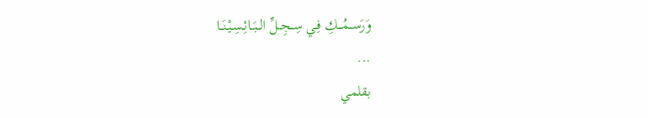وَرَســمُـــكِ فِـي سِــجِــلِّ الــبَــائِـسِـيْـنَــا
...
بقلمي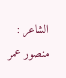الشاعر : منصور عمر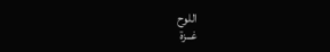اللوح
غــزة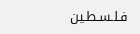فـلـسـطـين